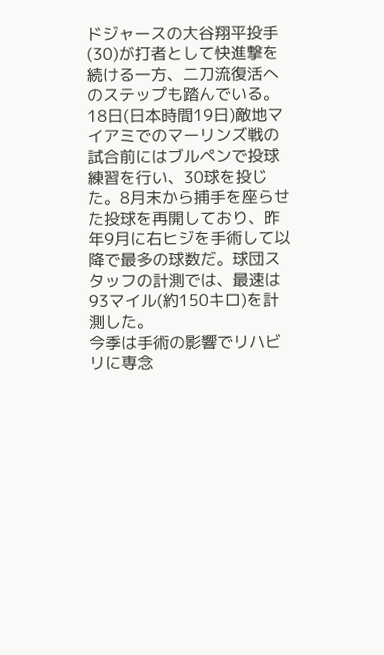ドジャースの大谷翔平投手(30)が打者として快進撃を続ける一方、二刀流復活へのステップも踏んでいる。
18日(日本時間19日)敵地マイアミでのマーリンズ戦の試合前にはブルペンで投球練習を行い、30球を投じた。8月末から捕手を座らせた投球を再開しており、昨年9月に右ヒジを手術して以降で最多の球数だ。球団スタッフの計測では、最速は93マイル(約150キロ)を計測した。
今季は手術の影響でリハビリに専念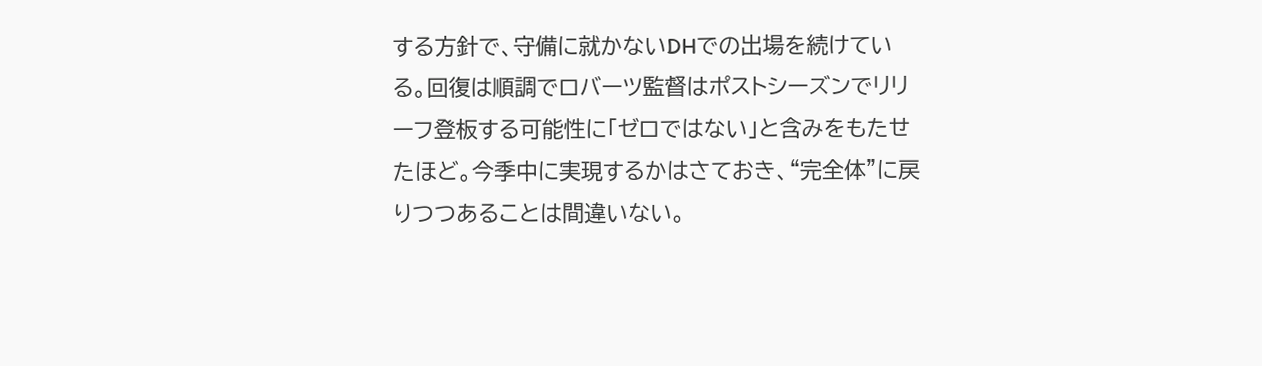する方針で、守備に就かないDHでの出場を続けている。回復は順調でロバーツ監督はポストシーズンでリリーフ登板する可能性に「ゼロではない」と含みをもたせたほど。今季中に実現するかはさておき、“完全体”に戻りつつあることは間違いない。